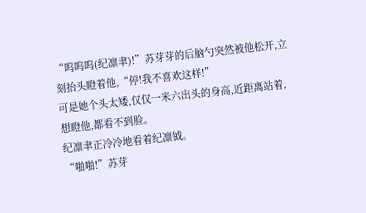“呜呜呜(纪凛聿)!”苏芽芽的后脑勺突然被他松开,立刻抬头瞪着他,“停!我不喜欢这样!”
可是她个头太矮,仅仅一米六出头的身高,近距离站着,想瞪他,都看不到脸。
纪凛聿正冷冷地看着纪凛钺。
“啪啪!”苏芽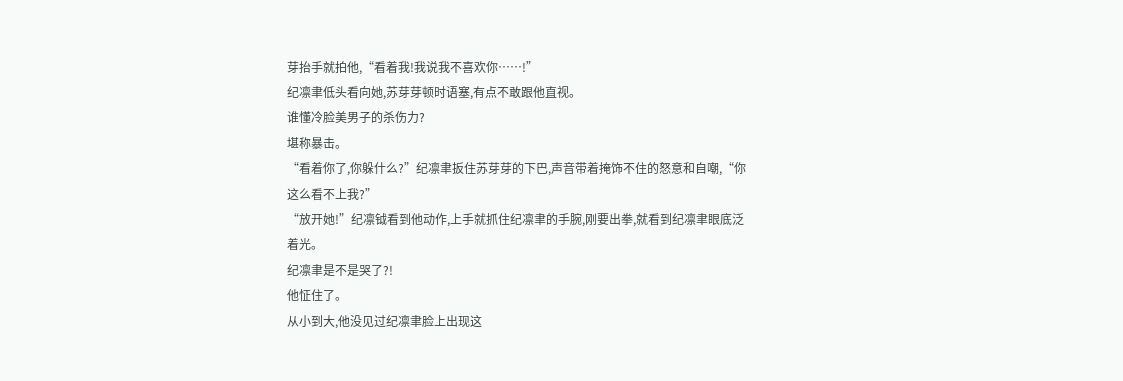芽抬手就拍他,“看着我!我说我不喜欢你……!”
纪凛聿低头看向她,苏芽芽顿时语塞,有点不敢跟他直视。
谁懂冷脸美男子的杀伤力?
堪称暴击。
“看着你了,你躲什么?”纪凛聿扳住苏芽芽的下巴,声音带着掩饰不住的怒意和自嘲,“你这么看不上我?”
“放开她!”纪凛钺看到他动作,上手就抓住纪凛聿的手腕,刚要出拳,就看到纪凛聿眼底泛着光。
纪凛聿是不是哭了?!
他怔住了。
从小到大,他没见过纪凛聿脸上出现这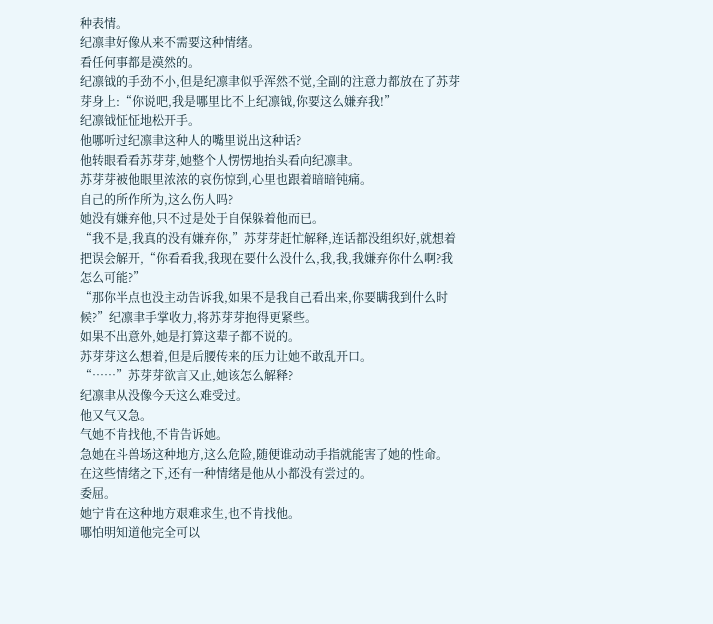种表情。
纪凛聿好像从来不需要这种情绪。
看任何事都是漠然的。
纪凛钺的手劲不小,但是纪凛聿似乎浑然不觉,全副的注意力都放在了苏芽芽身上:“你说吧,我是哪里比不上纪凛钺,你要这么嫌弃我!”
纪凛钺怔怔地松开手。
他哪听过纪凛聿这种人的嘴里说出这种话?
他转眼看看苏芽芽,她整个人愣愣地抬头看向纪凛聿。
苏芽芽被他眼里浓浓的哀伤惊到,心里也跟着暗暗钝痛。
自己的所作所为,这么伤人吗?
她没有嫌弃他,只不过是处于自保躲着他而已。
“我不是,我真的没有嫌弃你,”苏芽芽赶忙解释,连话都没组织好,就想着把误会解开,“你看看我,我现在要什么没什么,我,我,我嫌弃你什么啊?我怎么可能?”
“那你半点也没主动告诉我,如果不是我自己看出来,你要瞒我到什么时候?”纪凛聿手掌收力,将苏芽芽抱得更紧些。
如果不出意外,她是打算这辈子都不说的。
苏芽芽这么想着,但是后腰传来的压力让她不敢乱开口。
“……”苏芽芽欲言又止,她该怎么解释?
纪凛聿从没像今天这么难受过。
他又气又急。
气她不肯找他,不肯告诉她。
急她在斗兽场这种地方,这么危险,随便谁动动手指就能害了她的性命。
在这些情绪之下,还有一种情绪是他从小都没有尝过的。
委屈。
她宁肯在这种地方艰难求生,也不肯找他。
哪怕明知道他完全可以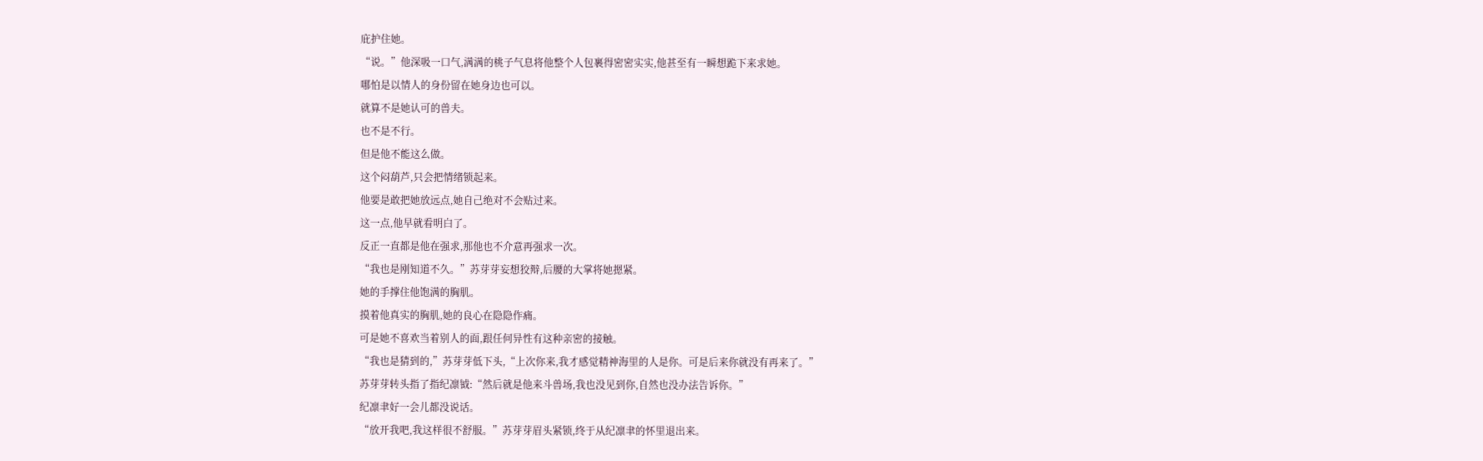庇护住她。
“说。”他深吸一口气,满满的桃子气息将他整个人包裹得密密实实,他甚至有一瞬想跪下来求她。
哪怕是以情人的身份留在她身边也可以。
就算不是她认可的兽夫。
也不是不行。
但是他不能这么做。
这个闷葫芦,只会把情绪锁起来。
他要是敢把她放远点,她自己绝对不会贴过来。
这一点,他早就看明白了。
反正一直都是他在强求,那他也不介意再强求一次。
“我也是刚知道不久。”苏芽芽妄想狡辩,后腰的大掌将她摁紧。
她的手撑住他饱满的胸肌。
摸着他真实的胸肌,她的良心在隐隐作痛。
可是她不喜欢当着别人的面,跟任何异性有这种亲密的接触。
“我也是猜到的,”苏芽芽低下头,“上次你来,我才感觉精神海里的人是你。可是后来你就没有再来了。”
苏芽芽转头指了指纪凛钺:“然后就是他来斗兽场,我也没见到你,自然也没办法告诉你。”
纪凛聿好一会儿都没说话。
“放开我吧,我这样很不舒服。”苏芽芽眉头紧锁,终于从纪凛聿的怀里退出来。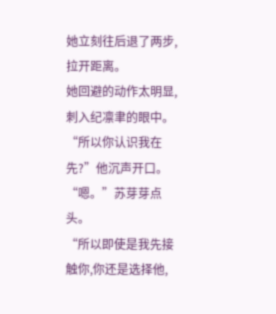她立刻往后退了两步,拉开距离。
她回避的动作太明显,刺入纪凛聿的眼中。
“所以你认识我在先?”他沉声开口。
“嗯。”苏芽芽点头。
“所以即使是我先接触你,你还是选择他,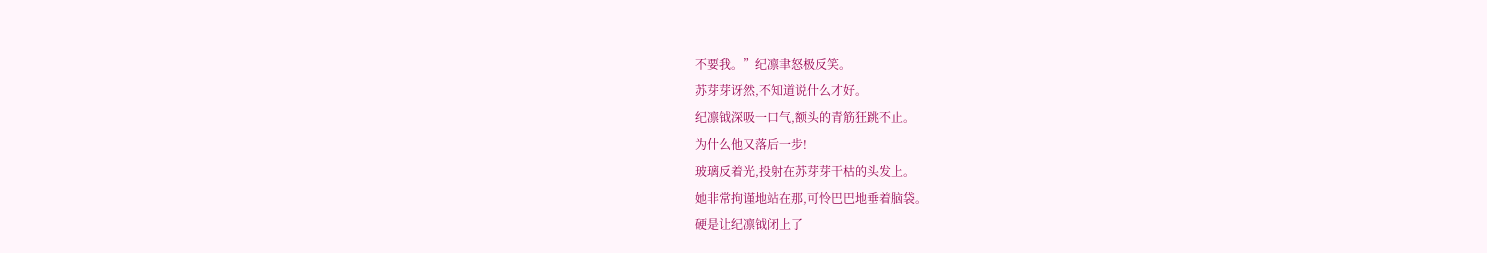不要我。”纪凛聿怒极反笑。
苏芽芽讶然,不知道说什么才好。
纪凛钺深吸一口气,额头的青筋狂跳不止。
为什么他又落后一步!
玻璃反着光,投射在苏芽芽干枯的头发上。
她非常拘谨地站在那,可怜巴巴地垂着脑袋。
硬是让纪凛钺闭上了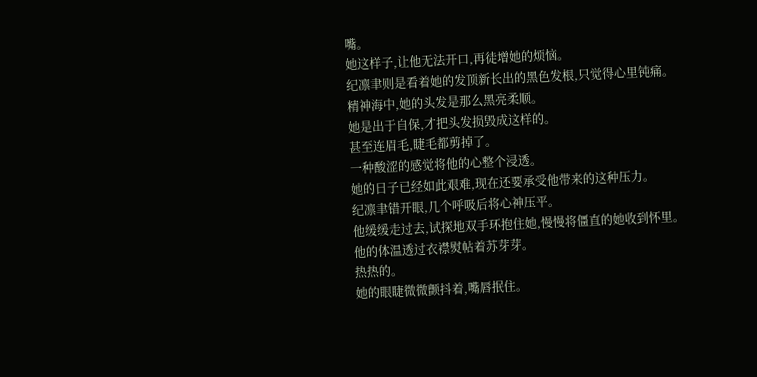嘴。
她这样子,让他无法开口,再徒增她的烦恼。
纪凛聿则是看着她的发顶新长出的黑色发根,只觉得心里钝痛。
精神海中,她的头发是那么黑亮柔顺。
她是出于自保,才把头发损毁成这样的。
甚至连眉毛,睫毛都剪掉了。
一种酸涩的感觉将他的心整个浸透。
她的日子已经如此艰难,现在还要承受他带来的这种压力。
纪凛聿错开眼,几个呼吸后将心神压平。
他缓缓走过去,试探地双手环抱住她,慢慢将僵直的她收到怀里。
他的体温透过衣襟熨帖着苏芽芽。
热热的。
她的眼睫微微颤抖着,嘴唇抿住。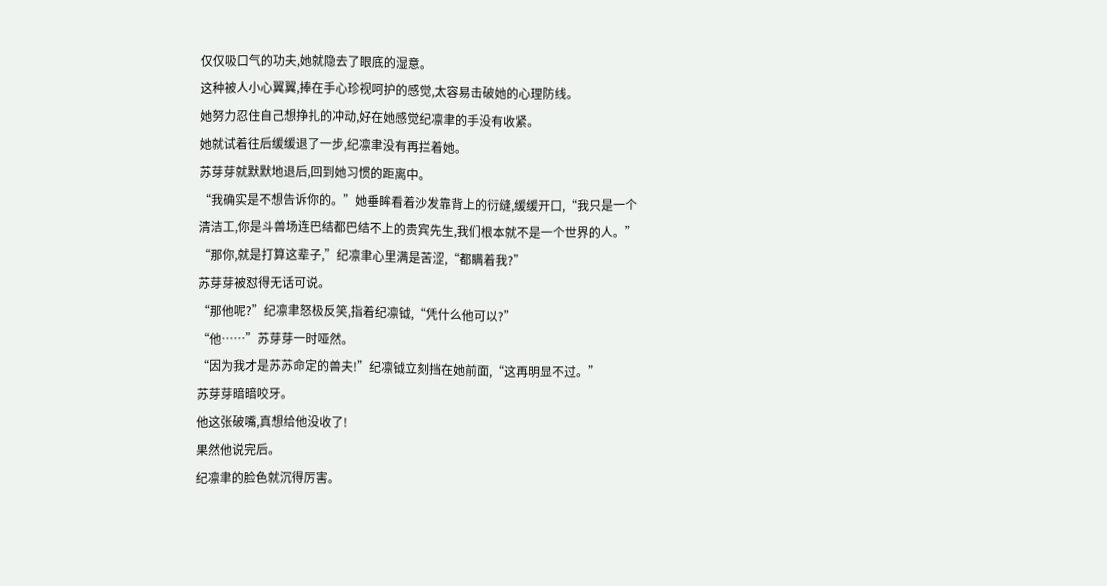仅仅吸口气的功夫,她就隐去了眼底的湿意。
这种被人小心翼翼,捧在手心珍视呵护的感觉,太容易击破她的心理防线。
她努力忍住自己想挣扎的冲动,好在她感觉纪凛聿的手没有收紧。
她就试着往后缓缓退了一步,纪凛聿没有再拦着她。
苏芽芽就默默地退后,回到她习惯的距离中。
“我确实是不想告诉你的。”她垂眸看着沙发靠背上的衍缝,缓缓开口,“我只是一个清洁工,你是斗兽场连巴结都巴结不上的贵宾先生,我们根本就不是一个世界的人。”
“那你,就是打算这辈子,”纪凛聿心里满是苦涩,“都瞒着我?”
苏芽芽被怼得无话可说。
“那他呢?”纪凛聿怒极反笑,指着纪凛钺,“凭什么他可以?”
“他……”苏芽芽一时哑然。
“因为我才是苏苏命定的兽夫!”纪凛钺立刻挡在她前面,“这再明显不过。”
苏芽芽暗暗咬牙。
他这张破嘴,真想给他没收了!
果然他说完后。
纪凛聿的脸色就沉得厉害。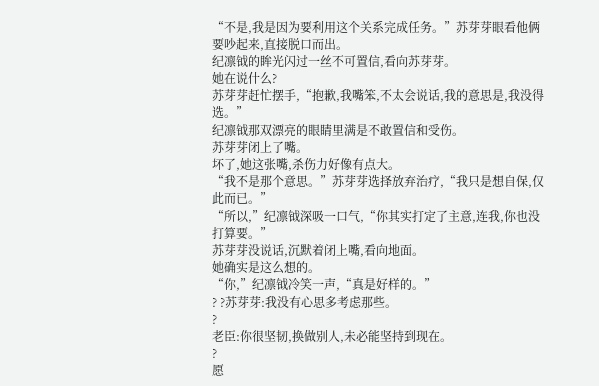“不是,我是因为要利用这个关系完成任务。”苏芽芽眼看他俩要吵起来,直接脱口而出。
纪凛钺的眸光闪过一丝不可置信,看向苏芽芽。
她在说什么?
苏芽芽赶忙摆手,“抱歉,我嘴笨,不太会说话,我的意思是,我没得选。”
纪凛钺那双漂亮的眼睛里满是不敢置信和受伤。
苏芽芽闭上了嘴。
坏了,她这张嘴,杀伤力好像有点大。
“我不是那个意思。”苏芽芽选择放弃治疗,“我只是想自保,仅此而已。”
“所以,”纪凛钺深吸一口气,“你其实打定了主意,连我,你也没打算要。”
苏芽芽没说话,沉默着闭上嘴,看向地面。
她确实是这么想的。
“你,”纪凛钺冷笑一声,“真是好样的。”
? ?苏芽芽:我没有心思多考虑那些。
?
老臣:你很坚韧,换做别人,未必能坚持到现在。
?
愿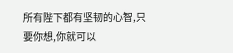所有陛下都有坚韧的心智,只要你想,你就可以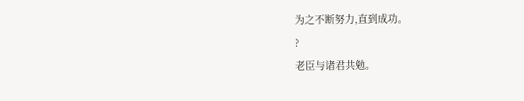为之不断努力,直到成功。
?
老臣与诸君共勉。